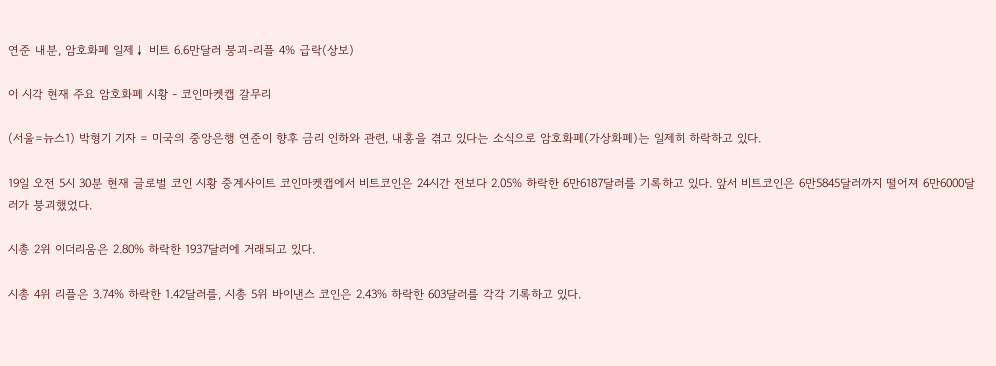연준 내분, 암호화폐 일제↓ 비트 6.6만달러 붕괴-리플 4% 급락(상보)

이 시각 현재 주요 암호화폐 시황 - 코인마켓캡 갈무리

(서울=뉴스1) 박형기 기자 = 미국의 중앙은행 연준이 향후 금리 인하와 관련, 내홍을 겪고 있다는 소식으로 암호화폐(가상화폐)는 일제히 하락하고 있다.

19일 오전 5시 30분 현재 글로벌 코인 시황 중계사이트 코인마켓캡에서 비트코인은 24시간 전보다 2.05% 하락한 6만6187달러를 기록하고 있다. 앞서 비트코인은 6만5845달러까지 떨어져 6만6000달러가 붕괴했었다.

시총 2위 이더리움은 2.80% 하락한 1937달러에 거래되고 있다.

시총 4위 리플은 3.74% 하락한 1.42달러를, 시총 5위 바이낸스 코인은 2.43% 하락한 603달러를 각각 기록하고 있다.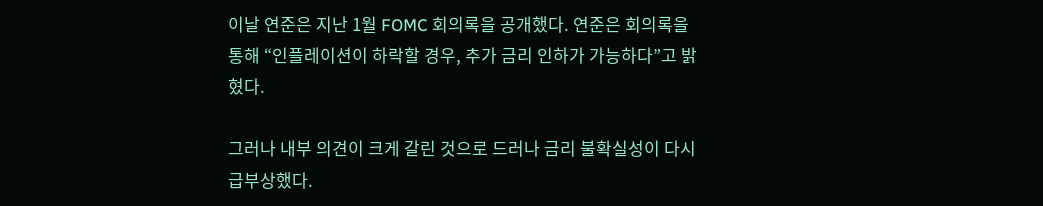이날 연준은 지난 1월 FOMC 회의록을 공개했다. 연준은 회의록을 통해 “인플레이션이 하락할 경우, 추가 금리 인하가 가능하다”고 밝혔다.

그러나 내부 의견이 크게 갈린 것으로 드러나 금리 불확실성이 다시 급부상했다.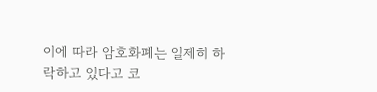이에 따라 암호화폐는 일제히 하락하고 있다고 코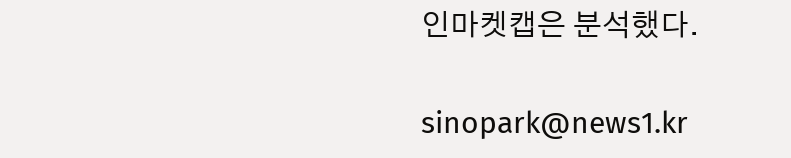인마켓캡은 분석했다.

sinopark@news1.kr